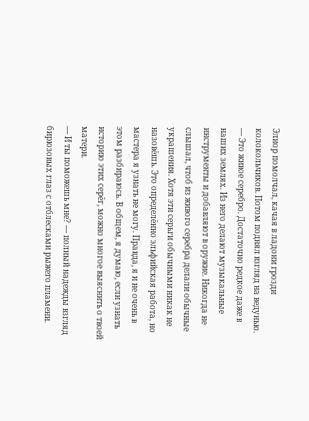Элиор помолчал, качая в ладони грозди колокольчиков. Потом поднял взгляд на ведунью.
— Это живое серебро. Достаточно редкое даже в наших землях. Из него делают музыкальные инструменты и добавляют в оружие. Никогда не слышал, чтоб из живого серебра делали обычные украшения. Хотя эти серьги обычными никак не назовёшь. Это определённо эльфийская работа, но мастера я узнать не могу. Правда, я и не очень в этом разбираюсь. В общем, я думаю, если узнать историю этих серёг, можно многое выяснить о твоей матери.
— И ты поможешь мне? — полный надежды взгляд бирюзовых глаз с отблесками рыжего пламени.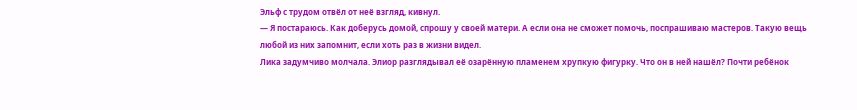Эльф с трудом отвёл от неё взгляд, кивнул.
— Я постараюсь. Как доберусь домой, спрошу у своей матери. А если она не сможет помочь, поспрашиваю мастеров. Такую вещь любой из них запомнит, если хоть раз в жизни видел.
Лика задумчиво молчала. Элиор разглядывал её озарённую пламенем хрупкую фигурку. Что он в ней нашёл? Почти ребёнок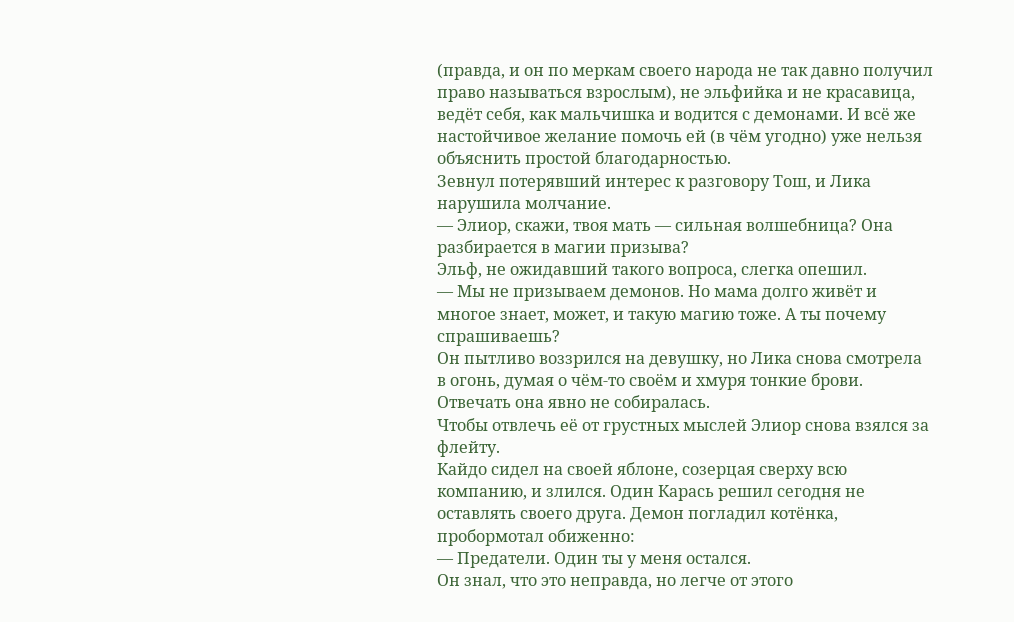(правда, и он по меркам своего народа не так давно получил право называться взрослым), не эльфийка и не красавица, ведёт себя, как мальчишка и водится с демонами. И всё же настойчивое желание помочь ей (в чём угодно) уже нельзя объяснить простой благодарностью.
Зевнул потерявший интерес к разговору Тош, и Лика нарушила молчание.
— Элиор, скажи, твоя мать — сильная волшебница? Она разбирается в магии призыва?
Эльф, не ожидавший такого вопроса, слегка опешил.
— Мы не призываем демонов. Но мама долго живёт и многое знает, может, и такую магию тоже. А ты почему спрашиваешь?
Он пытливо воззрился на девушку, но Лика снова смотрела в огонь, думая о чём-то своём и хмуря тонкие брови. Отвечать она явно не собиралась.
Чтобы отвлечь её от грустных мыслей Элиор снова взялся за флейту.
Кайдо сидел на своей яблоне, созерцая сверху всю компанию, и злился. Один Карась решил сегодня не оставлять своего друга. Демон погладил котёнка, пробормотал обиженно:
— Предатели. Один ты у меня остался.
Он знал, что это неправда, но легче от этого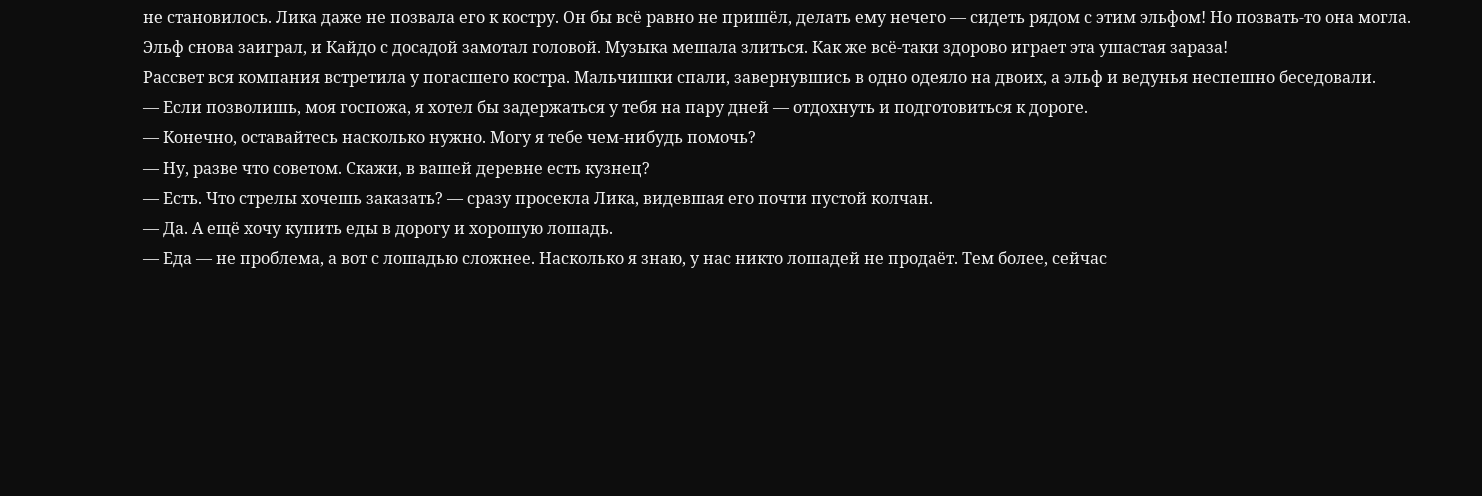не становилось. Лика даже не позвала его к костру. Он бы всё равно не пришёл, делать ему нечего — сидеть рядом с этим эльфом! Но позвать-то она могла.
Эльф снова заиграл, и Кайдо с досадой замотал головой. Музыка мешала злиться. Как же всё-таки здорово играет эта ушастая зараза!
Рассвет вся компания встретила у погасшего костра. Мальчишки спали, завернувшись в одно одеяло на двоих, а эльф и ведунья неспешно беседовали.
— Если позволишь, моя госпожа, я хотел бы задержаться у тебя на пару дней — отдохнуть и подготовиться к дороге.
— Конечно, оставайтесь насколько нужно. Могу я тебе чем-нибудь помочь?
— Ну, разве что советом. Скажи, в вашей деревне есть кузнец?
— Есть. Что стрелы хочешь заказать? — сразу просекла Лика, видевшая его почти пустой колчан.
— Да. А ещё хочу купить еды в дорогу и хорошую лошадь.
— Еда — не проблема, а вот с лошадью сложнее. Насколько я знаю, у нас никто лошадей не продаёт. Тем более, сейчас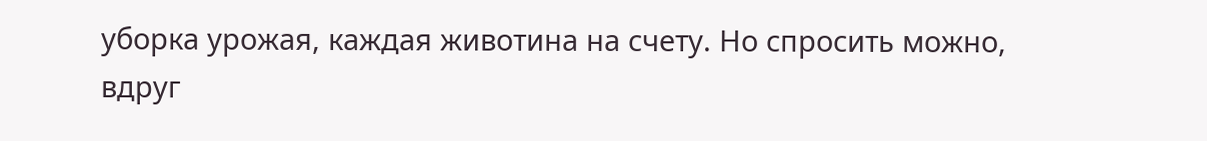уборка урожая, каждая животина на счету. Но спросить можно, вдруг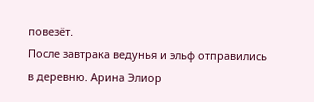повезёт.
После завтрака ведунья и эльф отправились в деревню. Арина Элиор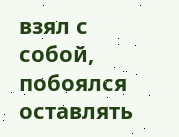взял с собой, побоялся оставлять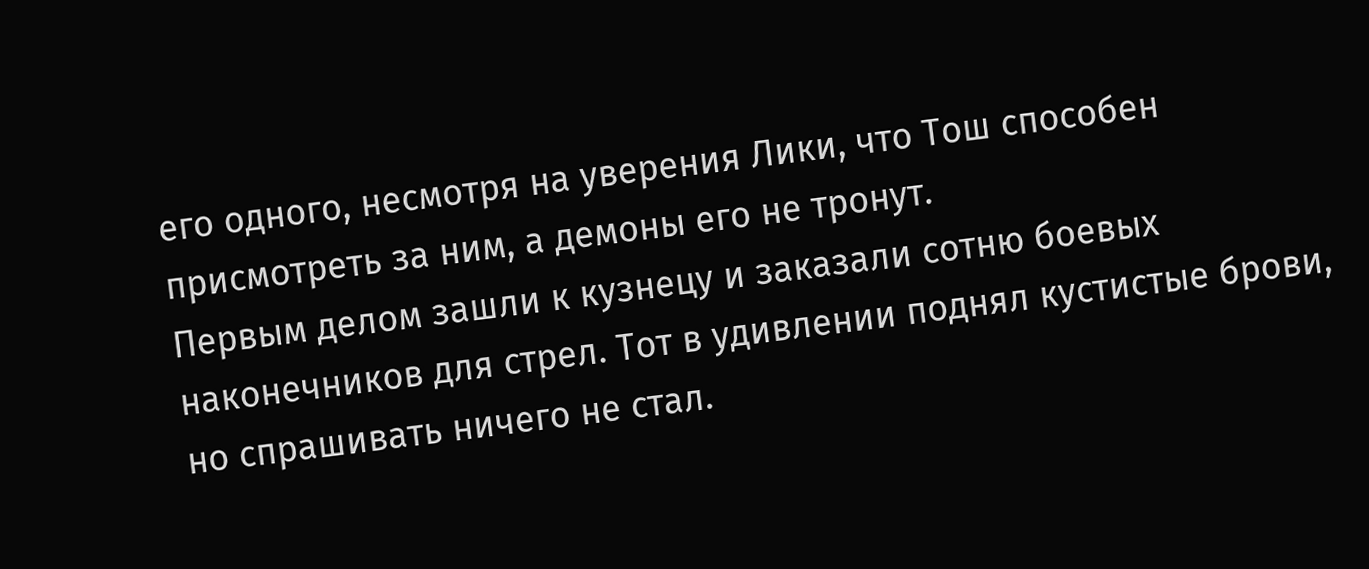его одного, несмотря на уверения Лики, что Тош способен присмотреть за ним, а демоны его не тронут.
Первым делом зашли к кузнецу и заказали сотню боевых наконечников для стрел. Тот в удивлении поднял кустистые брови, но спрашивать ничего не стал.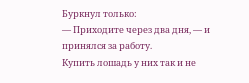Буркнул только:
— Приходите через два дня, — и принялся за работу.
Купить лошадь у них так и не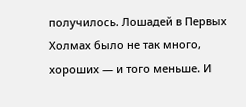получилось. Лошадей в Первых Холмах было не так много, хороших — и того меньше. И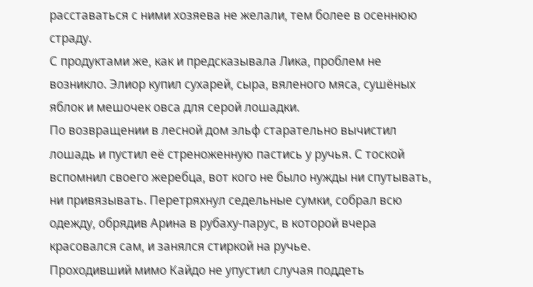расставаться с ними хозяева не желали, тем более в осеннюю страду.
С продуктами же, как и предсказывала Лика, проблем не возникло. Элиор купил сухарей, сыра, вяленого мяса, сушёных яблок и мешочек овса для серой лошадки.
По возвращении в лесной дом эльф старательно вычистил лошадь и пустил её стреноженную пастись у ручья. С тоской вспомнил своего жеребца, вот кого не было нужды ни спутывать, ни привязывать. Перетряхнул седельные сумки, собрал всю одежду, обрядив Арина в рубаху-парус, в которой вчера красовался сам, и занялся стиркой на ручье.
Проходивший мимо Кайдо не упустил случая поддеть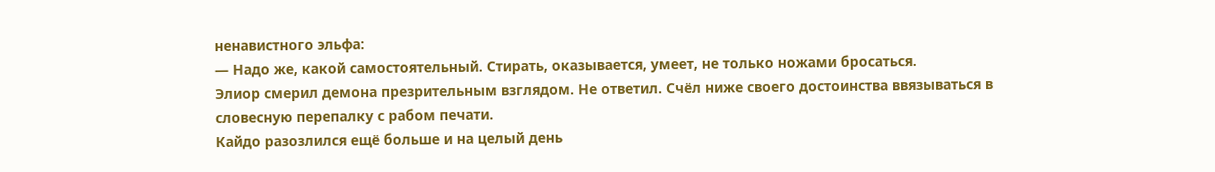ненавистного эльфа:
— Надо же, какой самостоятельный. Стирать, оказывается, умеет, не только ножами бросаться.
Элиор смерил демона презрительным взглядом. Не ответил. Счёл ниже своего достоинства ввязываться в словесную перепалку с рабом печати.
Кайдо разозлился ещё больше и на целый день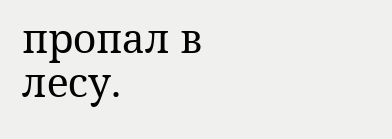пропал в лесу.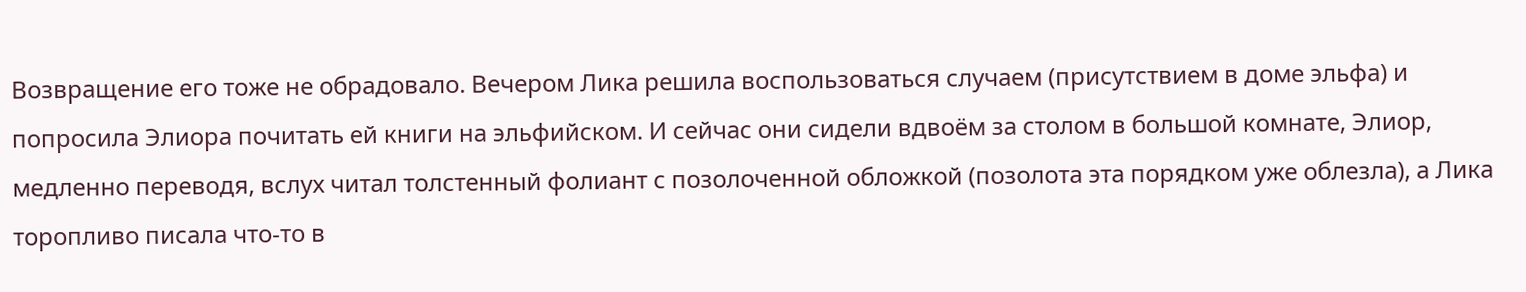Возвращение его тоже не обрадовало. Вечером Лика решила воспользоваться случаем (присутствием в доме эльфа) и попросила Элиора почитать ей книги на эльфийском. И сейчас они сидели вдвоём за столом в большой комнате, Элиор, медленно переводя, вслух читал толстенный фолиант с позолоченной обложкой (позолота эта порядком уже облезла), а Лика торопливо писала что-то в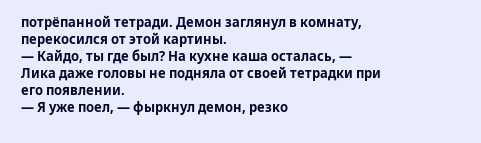потрёпанной тетради. Демон заглянул в комнату, перекосился от этой картины.
— Кайдо, ты где был? На кухне каша осталась, — Лика даже головы не подняла от своей тетрадки при его появлении.
— Я уже поел, — фыркнул демон, резко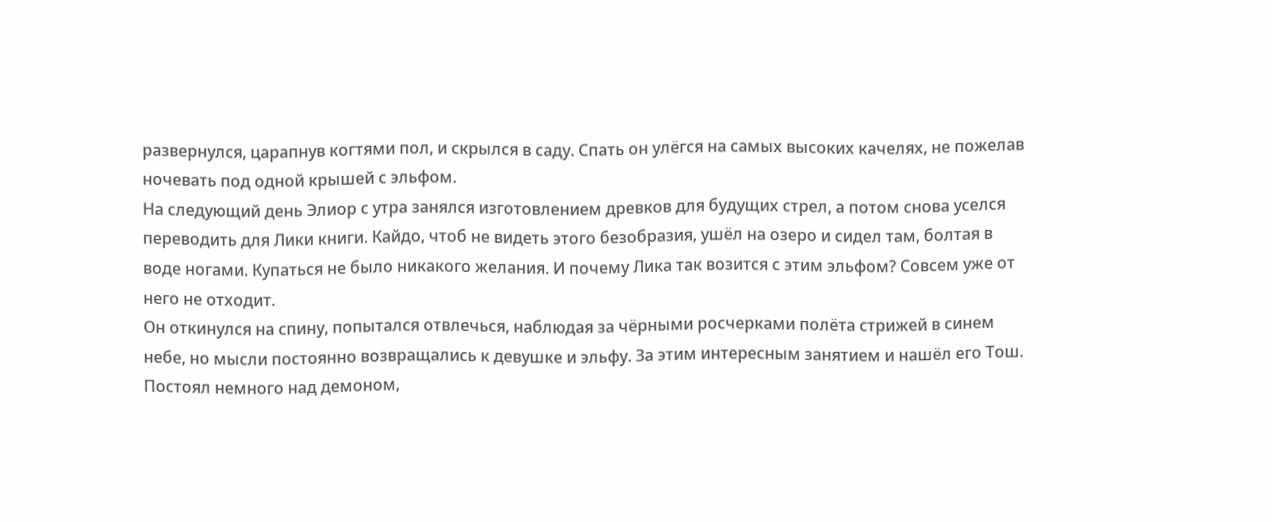развернулся, царапнув когтями пол, и скрылся в саду. Спать он улёгся на самых высоких качелях, не пожелав ночевать под одной крышей с эльфом.
На следующий день Элиор с утра занялся изготовлением древков для будущих стрел, а потом снова уселся переводить для Лики книги. Кайдо, чтоб не видеть этого безобразия, ушёл на озеро и сидел там, болтая в воде ногами. Купаться не было никакого желания. И почему Лика так возится с этим эльфом? Совсем уже от него не отходит.
Он откинулся на спину, попытался отвлечься, наблюдая за чёрными росчерками полёта стрижей в синем небе, но мысли постоянно возвращались к девушке и эльфу. За этим интересным занятием и нашёл его Тош. Постоял немного над демоном,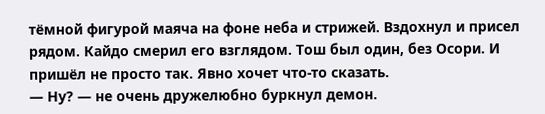тёмной фигурой маяча на фоне неба и стрижей. Вздохнул и присел рядом. Кайдо смерил его взглядом. Тош был один, без Осори. И пришёл не просто так. Явно хочет что-то сказать.
— Ну? — не очень дружелюбно буркнул демон.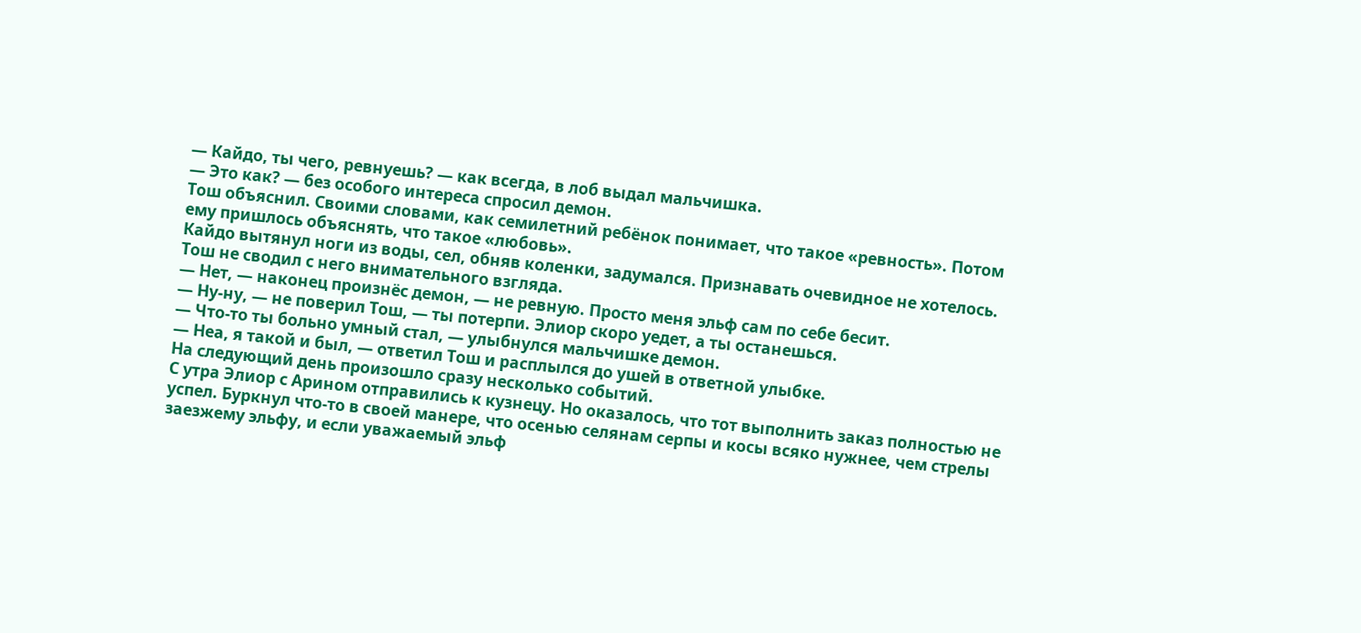— Кайдо, ты чего, ревнуешь? — как всегда, в лоб выдал мальчишка.
— Это как? — без особого интереса спросил демон.
Тош объяснил. Своими словами, как семилетний ребёнок понимает, что такое «ревность». Потом ему пришлось объяснять, что такое «любовь».
Кайдо вытянул ноги из воды, сел, обняв коленки, задумался. Признавать очевидное не хотелось. Тош не сводил с него внимательного взгляда.
— Нет, — наконец произнёс демон, — не ревную. Просто меня эльф сам по себе бесит.
— Ну-ну, — не поверил Тош, — ты потерпи. Элиор скоро уедет, а ты останешься.
— Что-то ты больно умный стал, — улыбнулся мальчишке демон.
— Неа, я такой и был, — ответил Тош и расплылся до ушей в ответной улыбке.
На следующий день произошло сразу несколько событий.
С утра Элиор с Арином отправились к кузнецу. Но оказалось, что тот выполнить заказ полностью не успел. Буркнул что-то в своей манере, что осенью селянам серпы и косы всяко нужнее, чем стрелы заезжему эльфу, и если уважаемый эльф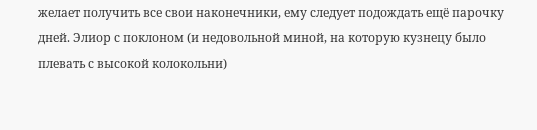желает получить все свои наконечники, ему следует подождать ещё парочку дней. Элиор с поклоном (и недовольной миной, на которую кузнецу было плевать с высокой колокольни)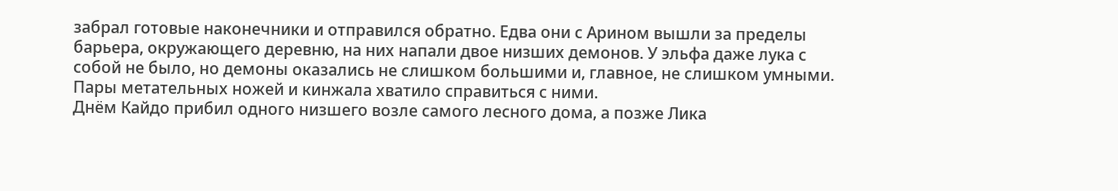забрал готовые наконечники и отправился обратно. Едва они с Арином вышли за пределы барьера, окружающего деревню, на них напали двое низших демонов. У эльфа даже лука с собой не было, но демоны оказались не слишком большими и, главное, не слишком умными. Пары метательных ножей и кинжала хватило справиться с ними.
Днём Кайдо прибил одного низшего возле самого лесного дома, а позже Лика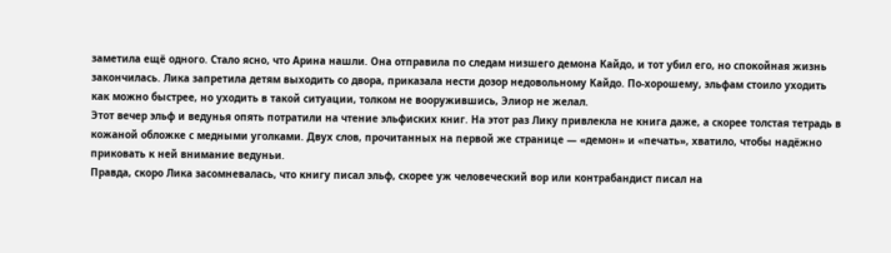заметила ещё одного. Стало ясно, что Арина нашли. Она отправила по следам низшего демона Кайдо, и тот убил его, но спокойная жизнь закончилась. Лика запретила детям выходить со двора, приказала нести дозор недовольному Кайдо. По-хорошему, эльфам стоило уходить как можно быстрее, но уходить в такой ситуации, толком не вооружившись, Элиор не желал.
Этот вечер эльф и ведунья опять потратили на чтение эльфиских книг. На этот раз Лику привлекла не книга даже, а скорее толстая тетрадь в кожаной обложке с медными уголками. Двух слов, прочитанных на первой же странице — «демон» и «печать», хватило, чтобы надёжно приковать к ней внимание ведуньи.
Правда, скоро Лика засомневалась, что книгу писал эльф, скорее уж человеческий вор или контрабандист писал на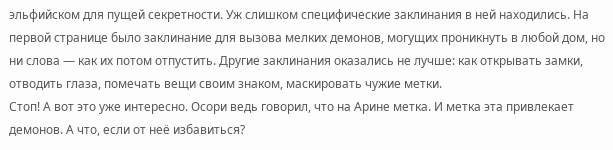эльфийском для пущей секретности. Уж слишком специфические заклинания в ней находились. На первой странице было заклинание для вызова мелких демонов, могущих проникнуть в любой дом, но ни слова — как их потом отпустить. Другие заклинания оказались не лучше: как открывать замки, отводить глаза, помечать вещи своим знаком, маскировать чужие метки.
Стоп! А вот это уже интересно. Осори ведь говорил, что на Арине метка. И метка эта привлекает демонов. А что, если от неё избавиться?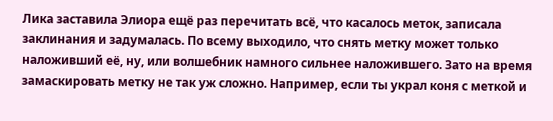Лика заставила Элиора ещё раз перечитать всё, что касалось меток, записала заклинания и задумалась. По всему выходило, что снять метку может только наложивший её, ну, или волшебник намного сильнее наложившего. Зато на время замаскировать метку не так уж сложно. Например, если ты украл коня с меткой и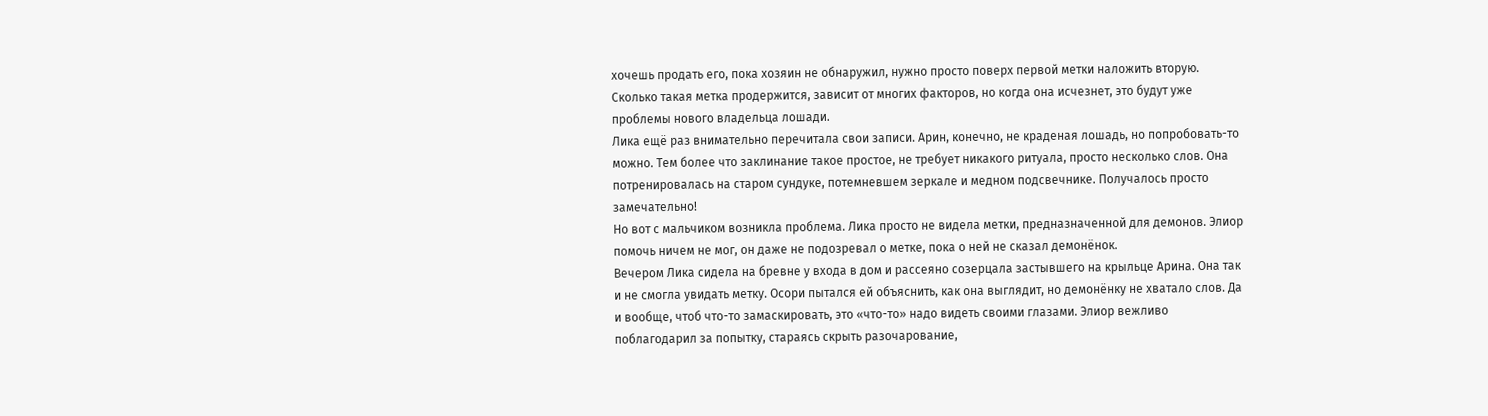хочешь продать его, пока хозяин не обнаружил, нужно просто поверх первой метки наложить вторую. Сколько такая метка продержится, зависит от многих факторов, но когда она исчезнет, это будут уже проблемы нового владельца лошади.
Лика ещё раз внимательно перечитала свои записи. Арин, конечно, не краденая лошадь, но попробовать-то можно. Тем более что заклинание такое простое, не требует никакого ритуала, просто несколько слов. Она потренировалась на старом сундуке, потемневшем зеркале и медном подсвечнике. Получалось просто замечательно!
Но вот с мальчиком возникла проблема. Лика просто не видела метки, предназначенной для демонов. Элиор помочь ничем не мог, он даже не подозревал о метке, пока о ней не сказал демонёнок.
Вечером Лика сидела на бревне у входа в дом и рассеяно созерцала застывшего на крыльце Арина. Она так и не смогла увидать метку. Осори пытался ей объяснить, как она выглядит, но демонёнку не хватало слов. Да и вообще, чтоб что-то замаскировать, это «что-то» надо видеть своими глазами. Элиор вежливо поблагодарил за попытку, стараясь скрыть разочарование,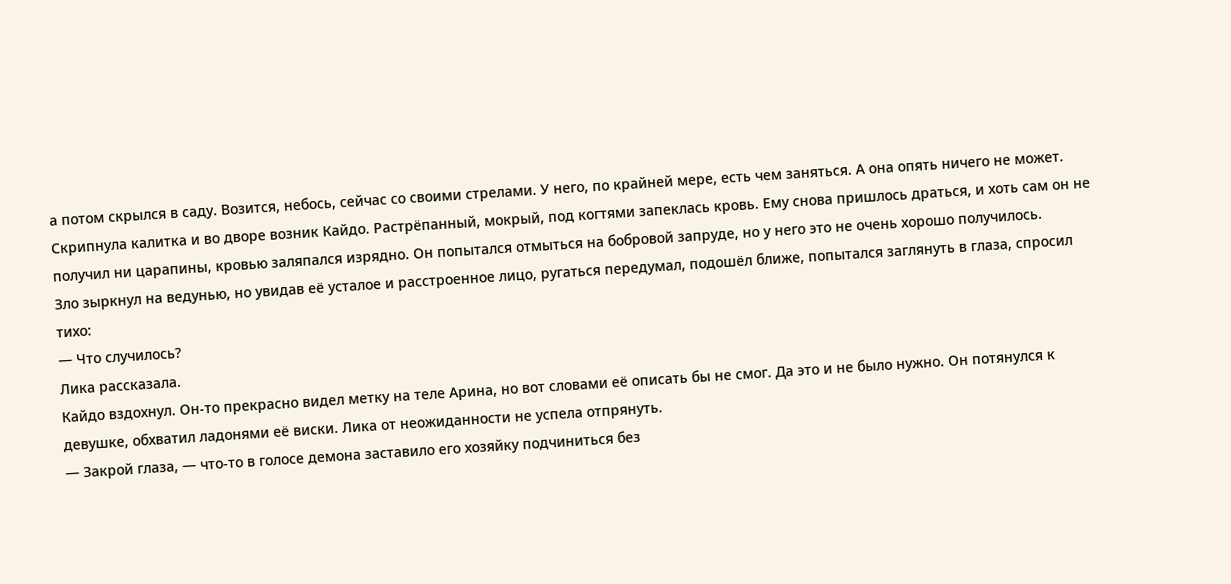а потом скрылся в саду. Возится, небось, сейчас со своими стрелами. У него, по крайней мере, есть чем заняться. А она опять ничего не может.
Скрипнула калитка и во дворе возник Кайдо. Растрёпанный, мокрый, под когтями запеклась кровь. Ему снова пришлось драться, и хоть сам он не получил ни царапины, кровью заляпался изрядно. Он попытался отмыться на бобровой запруде, но у него это не очень хорошо получилось.
Зло зыркнул на ведунью, но увидав её усталое и расстроенное лицо, ругаться передумал, подошёл ближе, попытался заглянуть в глаза, спросил тихо:
— Что случилось?
Лика рассказала.
Кайдо вздохнул. Он-то прекрасно видел метку на теле Арина, но вот словами её описать бы не смог. Да это и не было нужно. Он потянулся к девушке, обхватил ладонями её виски. Лика от неожиданности не успела отпрянуть.
— Закрой глаза, — что-то в голосе демона заставило его хозяйку подчиниться без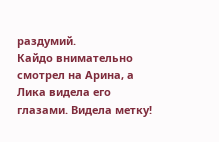раздумий.
Кайдо внимательно смотрел на Арина, а Лика видела его глазами. Видела метку!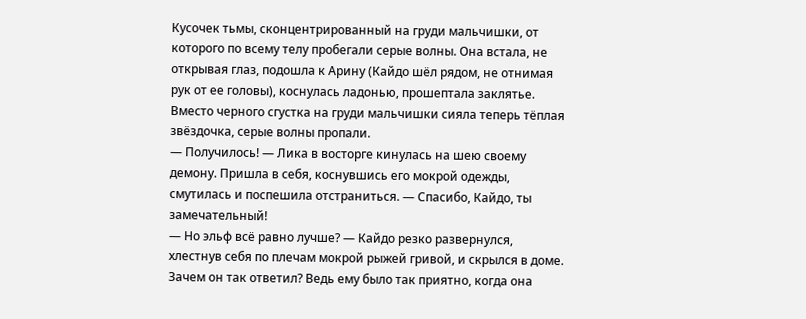Кусочек тьмы, сконцентрированный на груди мальчишки, от которого по всему телу пробегали серые волны. Она встала, не открывая глаз, подошла к Арину (Кайдо шёл рядом, не отнимая рук от ее головы), коснулась ладонью, прошептала заклятье. Вместо черного сгустка на груди мальчишки сияла теперь тёплая звёздочка, серые волны пропали.
— Получилось! — Лика в восторге кинулась на шею своему демону. Пришла в себя, коснувшись его мокрой одежды, смутилась и поспешила отстраниться. — Спасибо, Кайдо, ты замечательный!
— Но эльф всё равно лучше? — Кайдо резко развернулся, хлестнув себя по плечам мокрой рыжей гривой, и скрылся в доме.
Зачем он так ответил? Ведь ему было так приятно, когда она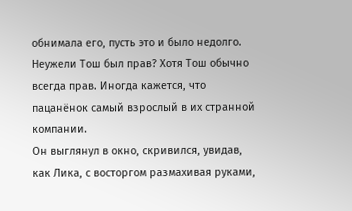обнимала его, пусть это и было недолго. Неужели Тош был прав? Хотя Тош обычно всегда прав. Иногда кажется, что пацанёнок самый взрослый в их странной компании.
Он выглянул в окно, скривился, увидав, как Лика, с восторгом размахивая руками,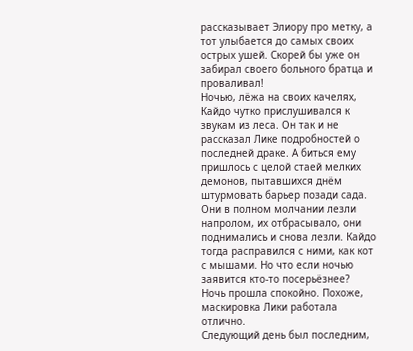рассказывает Элиору про метку, а тот улыбается до самых своих острых ушей. Скорей бы уже он забирал своего больного братца и проваливал!
Ночью, лёжа на своих качелях, Кайдо чутко прислушивался к звукам из леса. Он так и не рассказал Лике подробностей о последней драке. А биться ему пришлось с целой стаей мелких демонов, пытавшихся днём штурмовать барьер позади сада. Они в полном молчании лезли напролом, их отбрасывало, они поднимались и снова лезли. Кайдо тогда расправился с ними, как кот с мышами. Но что если ночью заявится кто-то посерьёзнее?
Ночь прошла спокойно. Похоже, маскировка Лики работала отлично.
Следующий день был последним,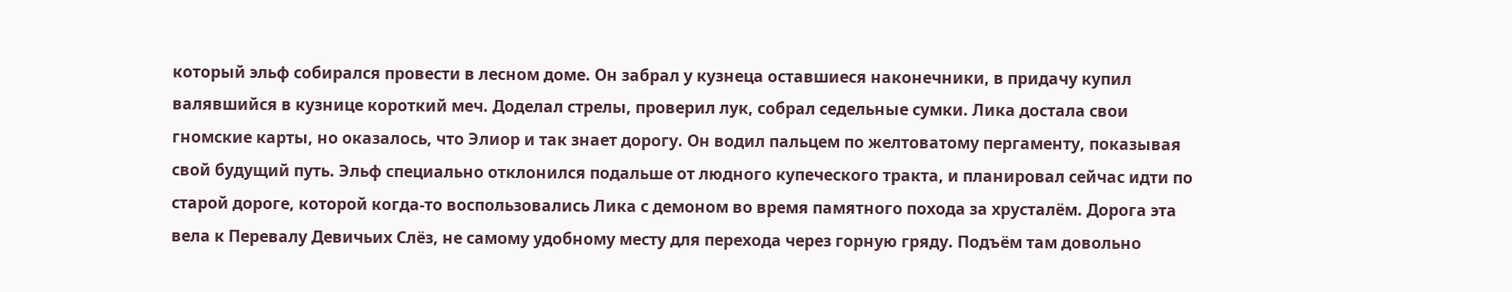который эльф собирался провести в лесном доме. Он забрал у кузнеца оставшиеся наконечники, в придачу купил валявшийся в кузнице короткий меч. Доделал стрелы, проверил лук, собрал седельные сумки. Лика достала свои гномские карты, но оказалось, что Элиор и так знает дорогу. Он водил пальцем по желтоватому пергаменту, показывая свой будущий путь. Эльф специально отклонился подальше от людного купеческого тракта, и планировал сейчас идти по старой дороге, которой когда-то воспользовались Лика с демоном во время памятного похода за хрусталём. Дорога эта вела к Перевалу Девичьих Слёз, не самому удобному месту для перехода через горную гряду. Подъём там довольно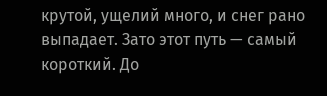крутой, ущелий много, и снег рано выпадает. Зато этот путь — самый короткий. До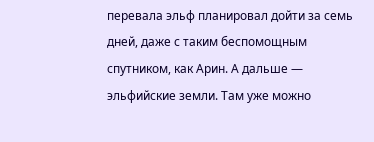перевала эльф планировал дойти за семь дней, даже с таким беспомощным спутником, как Арин. А дальше — эльфийские земли. Там уже можно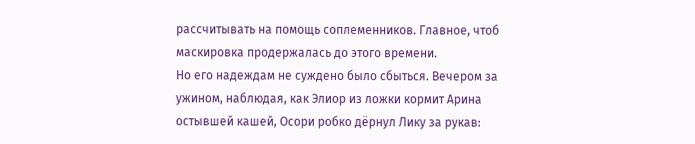рассчитывать на помощь соплеменников. Главное, чтоб маскировка продержалась до этого времени.
Но его надеждам не суждено было сбыться. Вечером за ужином, наблюдая, как Элиор из ложки кормит Арина остывшей кашей, Осори робко дёрнул Лику за рукав: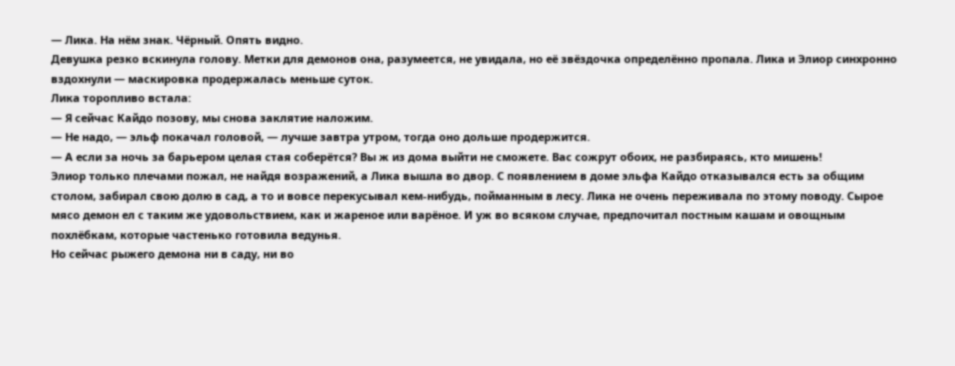— Лика. На нём знак. Чёрный. Опять видно.
Девушка резко вскинула голову. Метки для демонов она, разумеется, не увидала, но её звёздочка определённо пропала. Лика и Элиор синхронно вздохнули — маскировка продержалась меньше суток.
Лика торопливо встала:
— Я сейчас Кайдо позову, мы снова заклятие наложим.
— Не надо, — эльф покачал головой, — лучше завтра утром, тогда оно дольше продержится.
— А если за ночь за барьером целая стая соберётся? Вы ж из дома выйти не сможете. Вас сожрут обоих, не разбираясь, кто мишень!
Элиор только плечами пожал, не найдя возражений, а Лика вышла во двор. С появлением в доме эльфа Кайдо отказывался есть за общим столом, забирал свою долю в сад, а то и вовсе перекусывал кем-нибудь, пойманным в лесу. Лика не очень переживала по этому поводу. Сырое мясо демон ел с таким же удовольствием, как и жареное или варёное. И уж во всяком случае, предпочитал постным кашам и овощным похлёбкам, которые частенько готовила ведунья.
Но сейчас рыжего демона ни в саду, ни во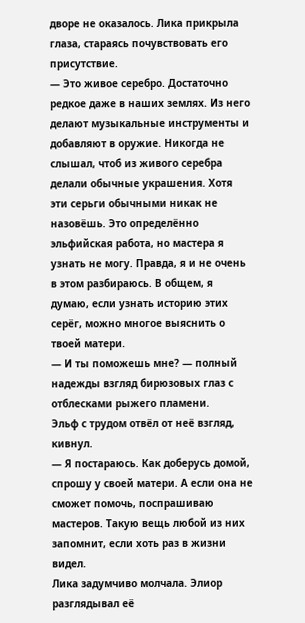дворе не оказалось. Лика прикрыла глаза, стараясь почувствовать его присутствие.
— Это живое серебро. Достаточно редкое даже в наших землях. Из него делают музыкальные инструменты и добавляют в оружие. Никогда не слышал, чтоб из живого серебра делали обычные украшения. Хотя эти серьги обычными никак не назовёшь. Это определённо эльфийская работа, но мастера я узнать не могу. Правда, я и не очень в этом разбираюсь. В общем, я думаю, если узнать историю этих серёг, можно многое выяснить о твоей матери.
— И ты поможешь мне? — полный надежды взгляд бирюзовых глаз с отблесками рыжего пламени.
Эльф с трудом отвёл от неё взгляд, кивнул.
— Я постараюсь. Как доберусь домой, спрошу у своей матери. А если она не сможет помочь, поспрашиваю мастеров. Такую вещь любой из них запомнит, если хоть раз в жизни видел.
Лика задумчиво молчала. Элиор разглядывал её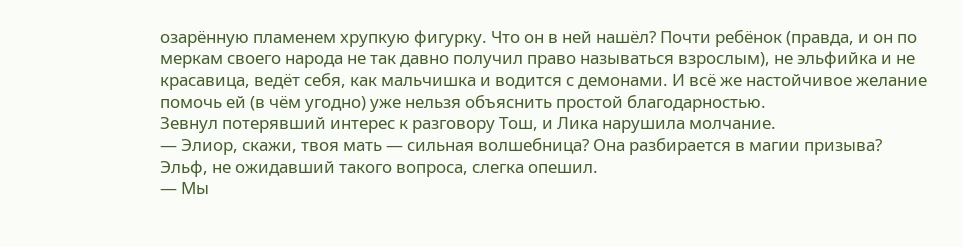озарённую пламенем хрупкую фигурку. Что он в ней нашёл? Почти ребёнок (правда, и он по меркам своего народа не так давно получил право называться взрослым), не эльфийка и не красавица, ведёт себя, как мальчишка и водится с демонами. И всё же настойчивое желание помочь ей (в чём угодно) уже нельзя объяснить простой благодарностью.
Зевнул потерявший интерес к разговору Тош, и Лика нарушила молчание.
— Элиор, скажи, твоя мать — сильная волшебница? Она разбирается в магии призыва?
Эльф, не ожидавший такого вопроса, слегка опешил.
— Мы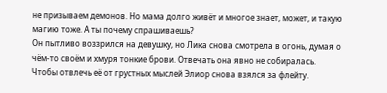не призываем демонов. Но мама долго живёт и многое знает, может, и такую магию тоже. А ты почему спрашиваешь?
Он пытливо воззрился на девушку, но Лика снова смотрела в огонь, думая о чём-то своём и хмуря тонкие брови. Отвечать она явно не собиралась.
Чтобы отвлечь её от грустных мыслей Элиор снова взялся за флейту.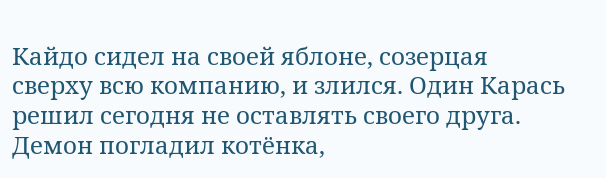Кайдо сидел на своей яблоне, созерцая сверху всю компанию, и злился. Один Карась решил сегодня не оставлять своего друга. Демон погладил котёнка,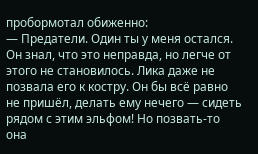пробормотал обиженно:
— Предатели. Один ты у меня остался.
Он знал, что это неправда, но легче от этого не становилось. Лика даже не позвала его к костру. Он бы всё равно не пришёл, делать ему нечего — сидеть рядом с этим эльфом! Но позвать-то она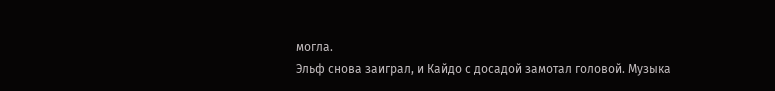могла.
Эльф снова заиграл, и Кайдо с досадой замотал головой. Музыка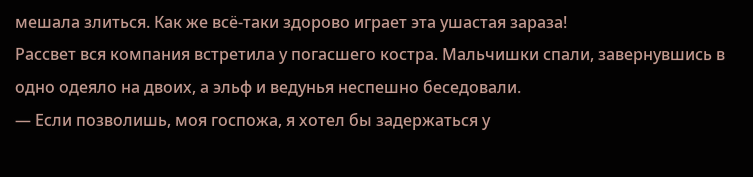мешала злиться. Как же всё-таки здорово играет эта ушастая зараза!
Рассвет вся компания встретила у погасшего костра. Мальчишки спали, завернувшись в одно одеяло на двоих, а эльф и ведунья неспешно беседовали.
— Если позволишь, моя госпожа, я хотел бы задержаться у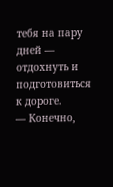тебя на пару дней — отдохнуть и подготовиться к дороге.
— Конечно,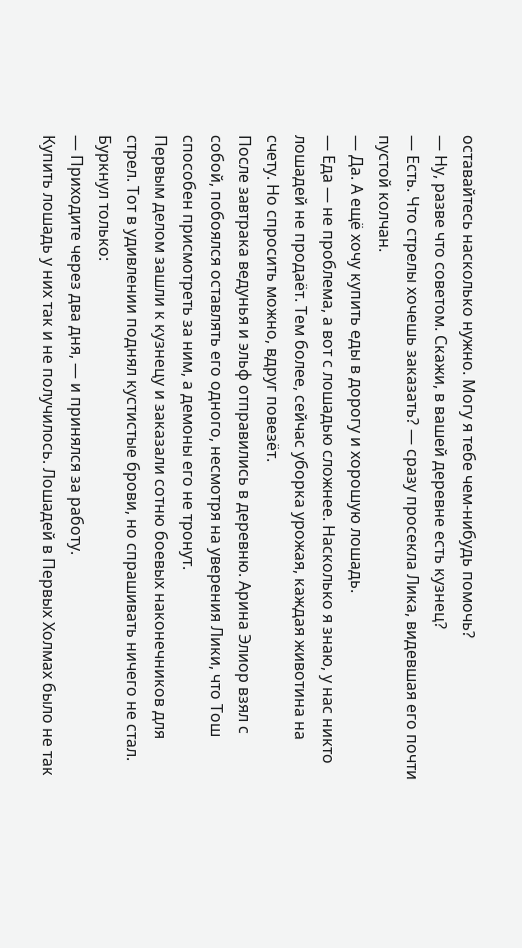оставайтесь насколько нужно. Могу я тебе чем-нибудь помочь?
— Ну, разве что советом. Скажи, в вашей деревне есть кузнец?
— Есть. Что стрелы хочешь заказать? — сразу просекла Лика, видевшая его почти пустой колчан.
— Да. А ещё хочу купить еды в дорогу и хорошую лошадь.
— Еда — не проблема, а вот с лошадью сложнее. Насколько я знаю, у нас никто лошадей не продаёт. Тем более, сейчас уборка урожая, каждая животина на счету. Но спросить можно, вдруг повезёт.
После завтрака ведунья и эльф отправились в деревню. Арина Элиор взял с собой, побоялся оставлять его одного, несмотря на уверения Лики, что Тош способен присмотреть за ним, а демоны его не тронут.
Первым делом зашли к кузнецу и заказали сотню боевых наконечников для стрел. Тот в удивлении поднял кустистые брови, но спрашивать ничего не стал. Буркнул только:
— Приходите через два дня, — и принялся за работу.
Купить лошадь у них так и не получилось. Лошадей в Первых Холмах было не так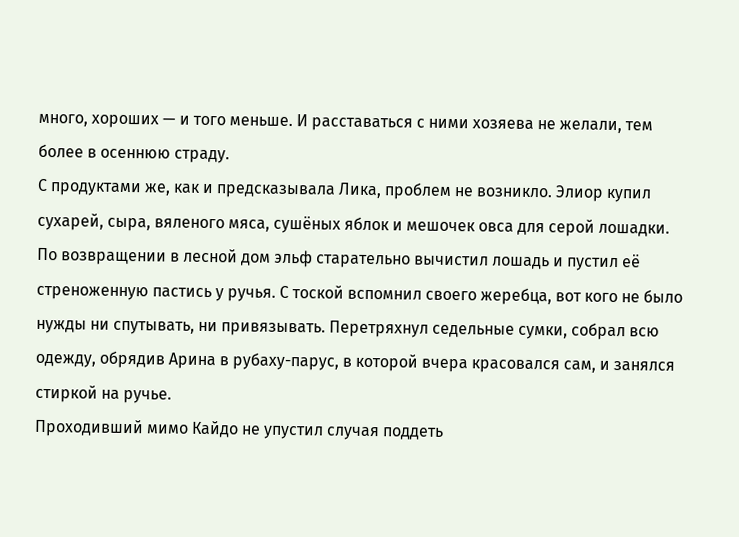много, хороших — и того меньше. И расставаться с ними хозяева не желали, тем более в осеннюю страду.
С продуктами же, как и предсказывала Лика, проблем не возникло. Элиор купил сухарей, сыра, вяленого мяса, сушёных яблок и мешочек овса для серой лошадки.
По возвращении в лесной дом эльф старательно вычистил лошадь и пустил её стреноженную пастись у ручья. С тоской вспомнил своего жеребца, вот кого не было нужды ни спутывать, ни привязывать. Перетряхнул седельные сумки, собрал всю одежду, обрядив Арина в рубаху-парус, в которой вчера красовался сам, и занялся стиркой на ручье.
Проходивший мимо Кайдо не упустил случая поддеть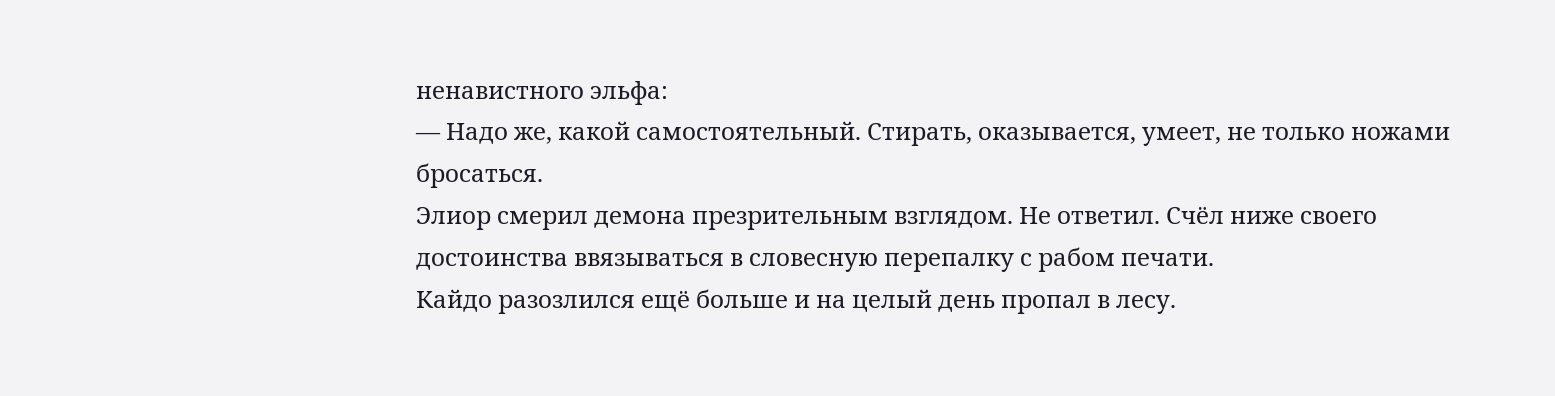ненавистного эльфа:
— Надо же, какой самостоятельный. Стирать, оказывается, умеет, не только ножами бросаться.
Элиор смерил демона презрительным взглядом. Не ответил. Счёл ниже своего достоинства ввязываться в словесную перепалку с рабом печати.
Кайдо разозлился ещё больше и на целый день пропал в лесу.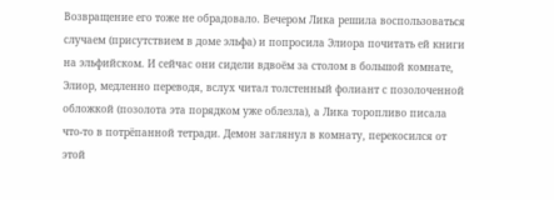Возвращение его тоже не обрадовало. Вечером Лика решила воспользоваться случаем (присутствием в доме эльфа) и попросила Элиора почитать ей книги на эльфийском. И сейчас они сидели вдвоём за столом в большой комнате, Элиор, медленно переводя, вслух читал толстенный фолиант с позолоченной обложкой (позолота эта порядком уже облезла), а Лика торопливо писала что-то в потрёпанной тетради. Демон заглянул в комнату, перекосился от этой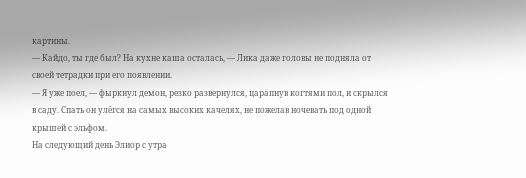картины.
— Кайдо, ты где был? На кухне каша осталась, — Лика даже головы не подняла от своей тетрадки при его появлении.
— Я уже поел, — фыркнул демон, резко развернулся, царапнув когтями пол, и скрылся в саду. Спать он улёгся на самых высоких качелях, не пожелав ночевать под одной крышей с эльфом.
На следующий день Элиор с утра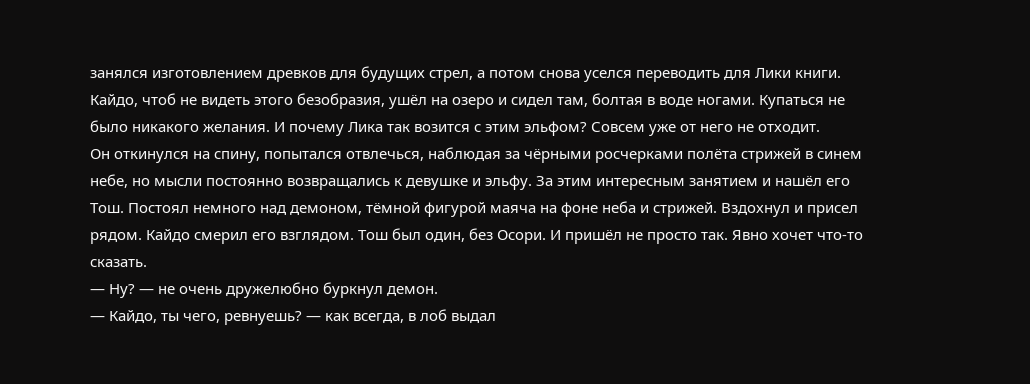занялся изготовлением древков для будущих стрел, а потом снова уселся переводить для Лики книги. Кайдо, чтоб не видеть этого безобразия, ушёл на озеро и сидел там, болтая в воде ногами. Купаться не было никакого желания. И почему Лика так возится с этим эльфом? Совсем уже от него не отходит.
Он откинулся на спину, попытался отвлечься, наблюдая за чёрными росчерками полёта стрижей в синем небе, но мысли постоянно возвращались к девушке и эльфу. За этим интересным занятием и нашёл его Тош. Постоял немного над демоном, тёмной фигурой маяча на фоне неба и стрижей. Вздохнул и присел рядом. Кайдо смерил его взглядом. Тош был один, без Осори. И пришёл не просто так. Явно хочет что-то сказать.
— Ну? — не очень дружелюбно буркнул демон.
— Кайдо, ты чего, ревнуешь? — как всегда, в лоб выдал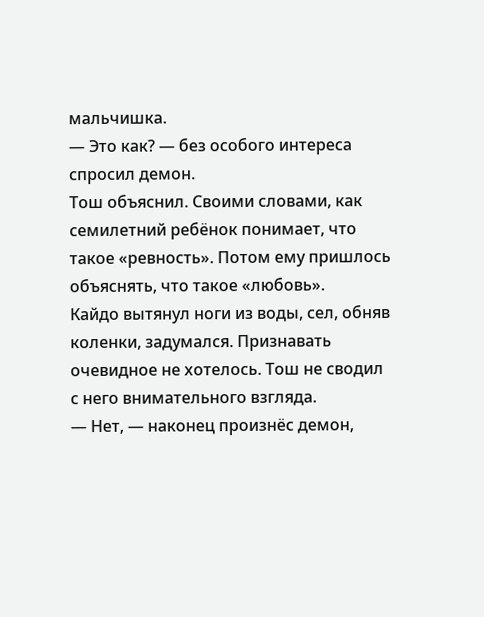мальчишка.
— Это как? — без особого интереса спросил демон.
Тош объяснил. Своими словами, как семилетний ребёнок понимает, что такое «ревность». Потом ему пришлось объяснять, что такое «любовь».
Кайдо вытянул ноги из воды, сел, обняв коленки, задумался. Признавать очевидное не хотелось. Тош не сводил с него внимательного взгляда.
— Нет, — наконец произнёс демон,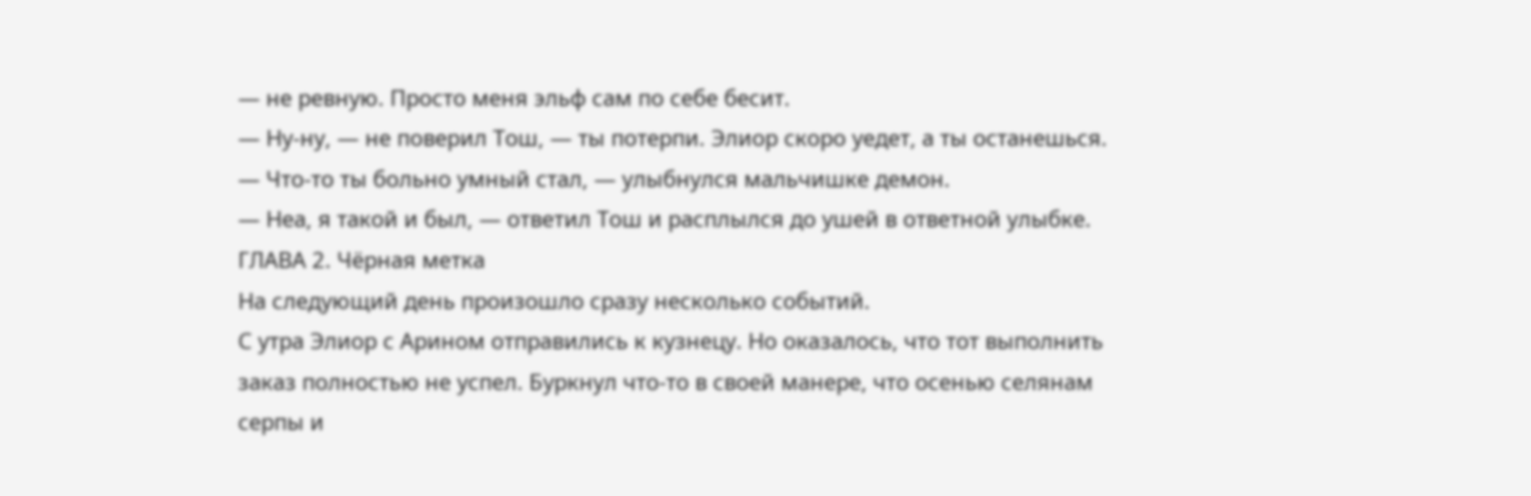— не ревную. Просто меня эльф сам по себе бесит.
— Ну-ну, — не поверил Тош, — ты потерпи. Элиор скоро уедет, а ты останешься.
— Что-то ты больно умный стал, — улыбнулся мальчишке демон.
— Неа, я такой и был, — ответил Тош и расплылся до ушей в ответной улыбке.
ГЛАВА 2. Чёрная метка
На следующий день произошло сразу несколько событий.
С утра Элиор с Арином отправились к кузнецу. Но оказалось, что тот выполнить заказ полностью не успел. Буркнул что-то в своей манере, что осенью селянам серпы и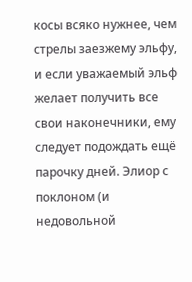косы всяко нужнее, чем стрелы заезжему эльфу, и если уважаемый эльф желает получить все свои наконечники, ему следует подождать ещё парочку дней. Элиор с поклоном (и недовольной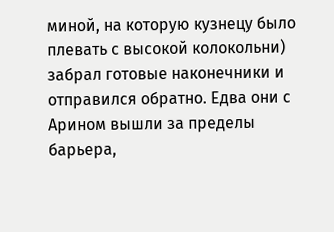миной, на которую кузнецу было плевать с высокой колокольни) забрал готовые наконечники и отправился обратно. Едва они с Арином вышли за пределы барьера,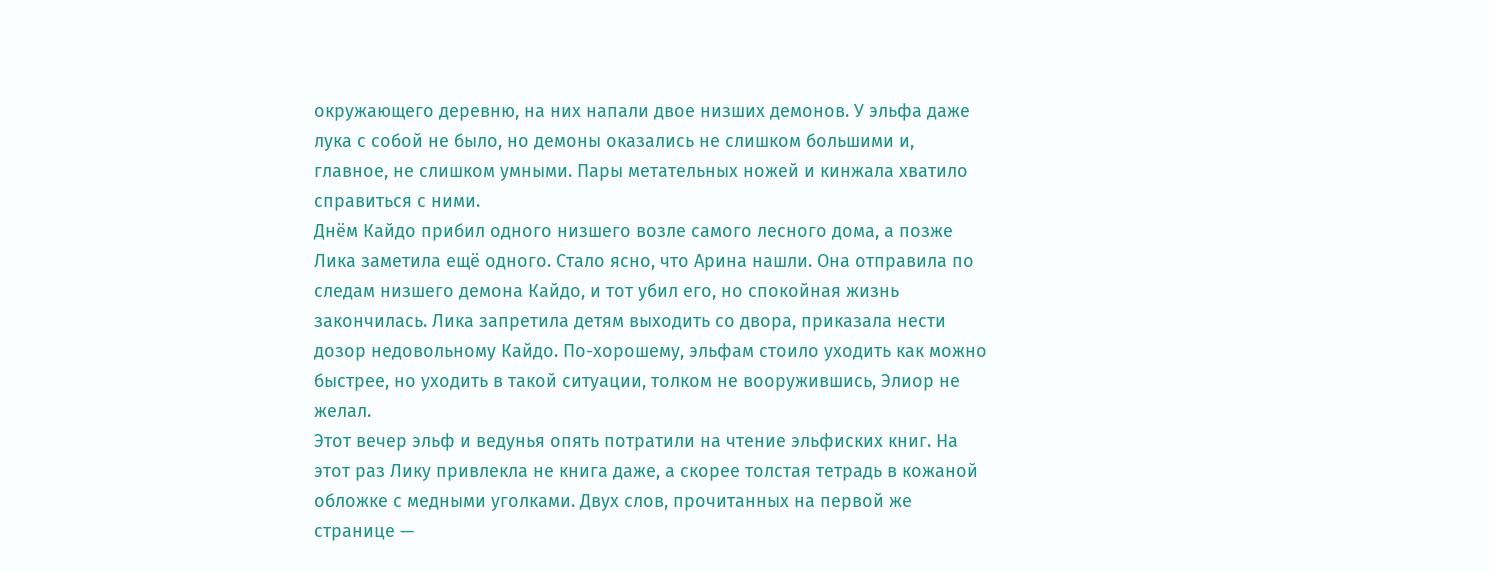окружающего деревню, на них напали двое низших демонов. У эльфа даже лука с собой не было, но демоны оказались не слишком большими и, главное, не слишком умными. Пары метательных ножей и кинжала хватило справиться с ними.
Днём Кайдо прибил одного низшего возле самого лесного дома, а позже Лика заметила ещё одного. Стало ясно, что Арина нашли. Она отправила по следам низшего демона Кайдо, и тот убил его, но спокойная жизнь закончилась. Лика запретила детям выходить со двора, приказала нести дозор недовольному Кайдо. По-хорошему, эльфам стоило уходить как можно быстрее, но уходить в такой ситуации, толком не вооружившись, Элиор не желал.
Этот вечер эльф и ведунья опять потратили на чтение эльфиских книг. На этот раз Лику привлекла не книга даже, а скорее толстая тетрадь в кожаной обложке с медными уголками. Двух слов, прочитанных на первой же странице —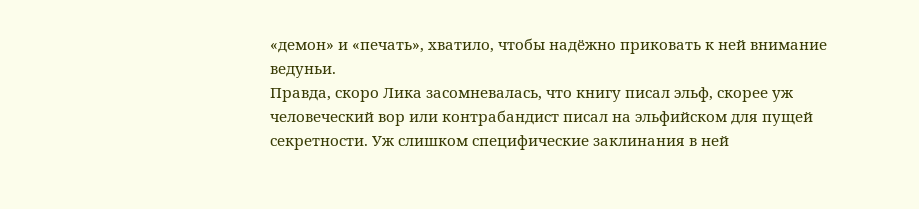«демон» и «печать», хватило, чтобы надёжно приковать к ней внимание ведуньи.
Правда, скоро Лика засомневалась, что книгу писал эльф, скорее уж человеческий вор или контрабандист писал на эльфийском для пущей секретности. Уж слишком специфические заклинания в ней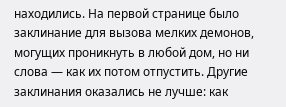находились. На первой странице было заклинание для вызова мелких демонов, могущих проникнуть в любой дом, но ни слова — как их потом отпустить. Другие заклинания оказались не лучше: как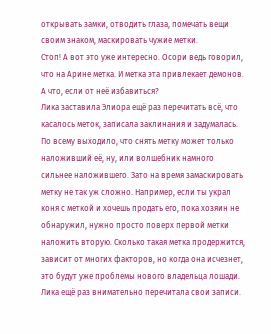открывать замки, отводить глаза, помечать вещи своим знаком, маскировать чужие метки.
Стоп! А вот это уже интересно. Осори ведь говорил, что на Арине метка. И метка эта привлекает демонов. А что, если от неё избавиться?
Лика заставила Элиора ещё раз перечитать всё, что касалось меток, записала заклинания и задумалась. По всему выходило, что снять метку может только наложивший её, ну, или волшебник намного сильнее наложившего. Зато на время замаскировать метку не так уж сложно. Например, если ты украл коня с меткой и хочешь продать его, пока хозяин не обнаружил, нужно просто поверх первой метки наложить вторую. Сколько такая метка продержится, зависит от многих факторов, но когда она исчезнет, это будут уже проблемы нового владельца лошади.
Лика ещё раз внимательно перечитала свои записи.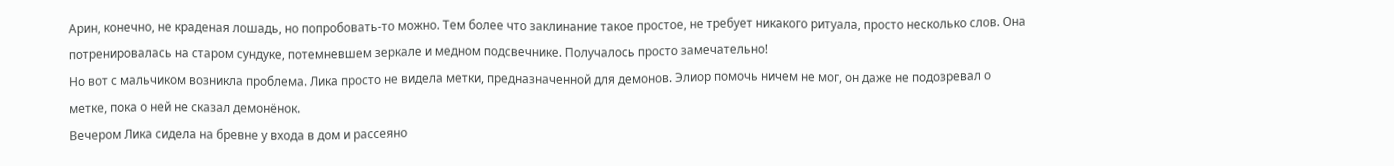Арин, конечно, не краденая лошадь, но попробовать-то можно. Тем более что заклинание такое простое, не требует никакого ритуала, просто несколько слов. Она потренировалась на старом сундуке, потемневшем зеркале и медном подсвечнике. Получалось просто замечательно!
Но вот с мальчиком возникла проблема. Лика просто не видела метки, предназначенной для демонов. Элиор помочь ничем не мог, он даже не подозревал о метке, пока о ней не сказал демонёнок.
Вечером Лика сидела на бревне у входа в дом и рассеяно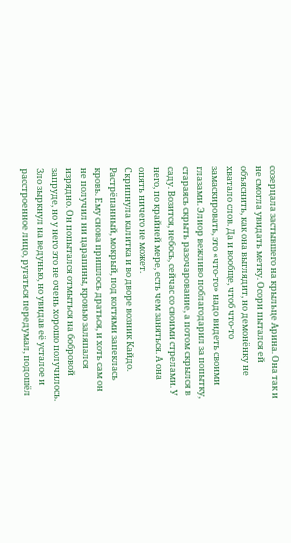созерцала застывшего на крыльце Арина. Она так и не смогла увидать метку. Осори пытался ей объяснить, как она выглядит, но демонёнку не хватало слов. Да и вообще, чтоб что-то замаскировать, это «что-то» надо видеть своими глазами. Элиор вежливо поблагодарил за попытку, стараясь скрыть разочарование, а потом скрылся в саду. Возится, небось, сейчас со своими стрелами. У него, по крайней мере, есть чем заняться. А она опять ничего не может.
Скрипнула калитка и во дворе возник Кайдо. Растрёпанный, мокрый, под когтями запеклась кровь. Ему снова пришлось драться, и хоть сам он не получил ни царапины, кровью заляпался изрядно. Он попытался отмыться на бобровой запруде, но у него это не очень хорошо получилось.
Зло зыркнул на ведунью, но увидав её усталое и расстроенное лицо, ругаться передумал, подошёл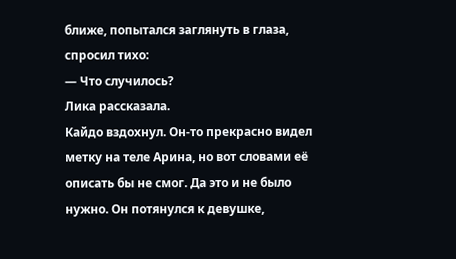ближе, попытался заглянуть в глаза, спросил тихо:
— Что случилось?
Лика рассказала.
Кайдо вздохнул. Он-то прекрасно видел метку на теле Арина, но вот словами её описать бы не смог. Да это и не было нужно. Он потянулся к девушке,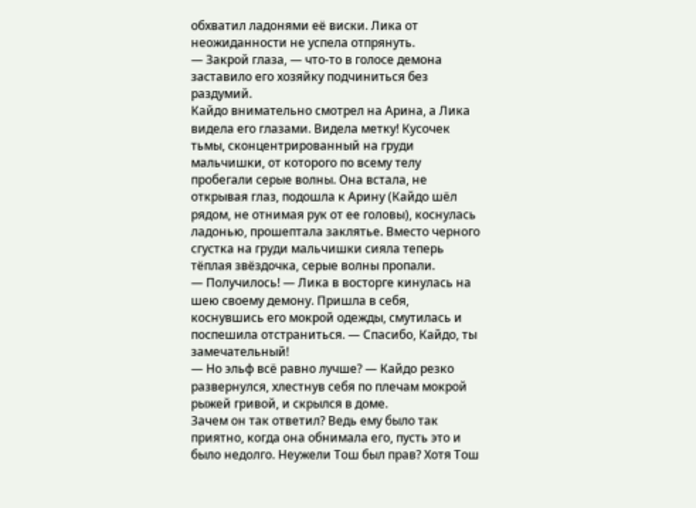обхватил ладонями её виски. Лика от неожиданности не успела отпрянуть.
— Закрой глаза, — что-то в голосе демона заставило его хозяйку подчиниться без раздумий.
Кайдо внимательно смотрел на Арина, а Лика видела его глазами. Видела метку! Кусочек тьмы, сконцентрированный на груди мальчишки, от которого по всему телу пробегали серые волны. Она встала, не открывая глаз, подошла к Арину (Кайдо шёл рядом, не отнимая рук от ее головы), коснулась ладонью, прошептала заклятье. Вместо черного сгустка на груди мальчишки сияла теперь тёплая звёздочка, серые волны пропали.
— Получилось! — Лика в восторге кинулась на шею своему демону. Пришла в себя, коснувшись его мокрой одежды, смутилась и поспешила отстраниться. — Спасибо, Кайдо, ты замечательный!
— Но эльф всё равно лучше? — Кайдо резко развернулся, хлестнув себя по плечам мокрой рыжей гривой, и скрылся в доме.
Зачем он так ответил? Ведь ему было так приятно, когда она обнимала его, пусть это и было недолго. Неужели Тош был прав? Хотя Тош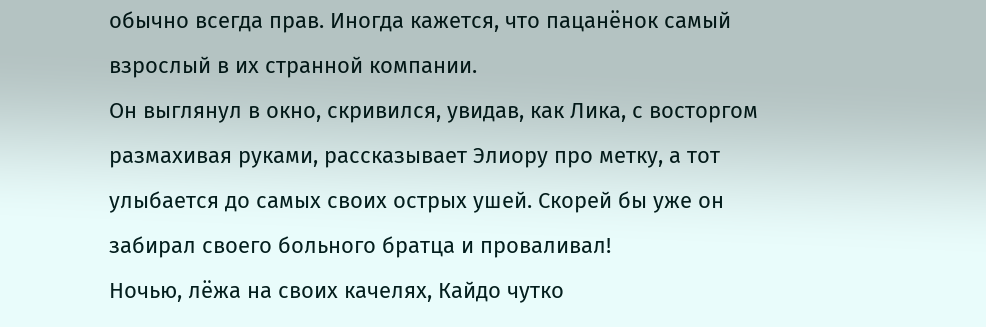обычно всегда прав. Иногда кажется, что пацанёнок самый взрослый в их странной компании.
Он выглянул в окно, скривился, увидав, как Лика, с восторгом размахивая руками, рассказывает Элиору про метку, а тот улыбается до самых своих острых ушей. Скорей бы уже он забирал своего больного братца и проваливал!
Ночью, лёжа на своих качелях, Кайдо чутко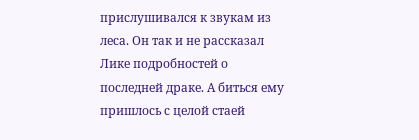прислушивался к звукам из леса. Он так и не рассказал Лике подробностей о последней драке. А биться ему пришлось с целой стаей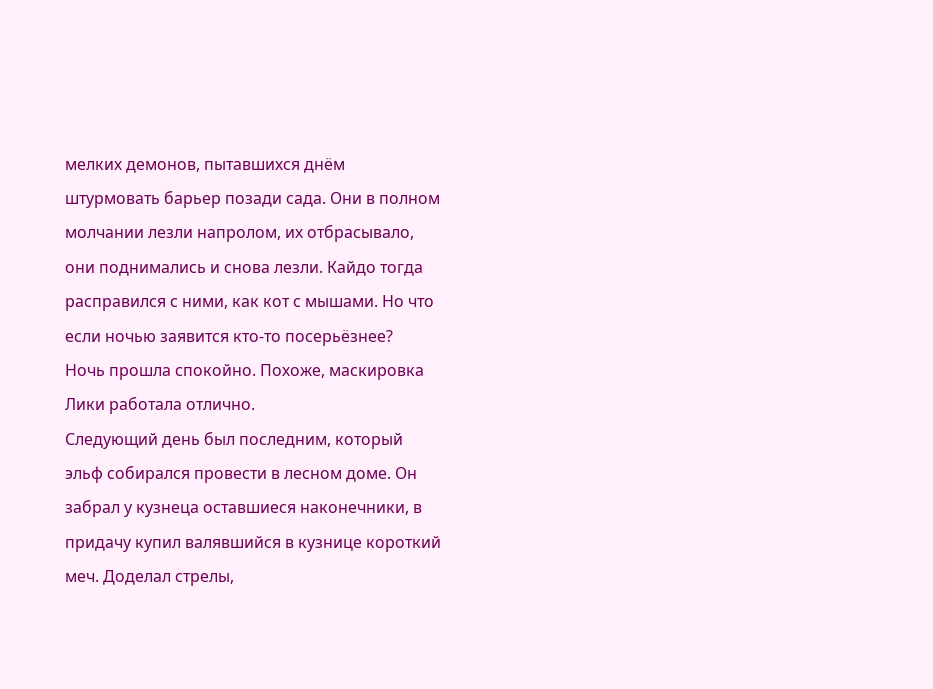мелких демонов, пытавшихся днём штурмовать барьер позади сада. Они в полном молчании лезли напролом, их отбрасывало, они поднимались и снова лезли. Кайдо тогда расправился с ними, как кот с мышами. Но что если ночью заявится кто-то посерьёзнее?
Ночь прошла спокойно. Похоже, маскировка Лики работала отлично.
Следующий день был последним, который эльф собирался провести в лесном доме. Он забрал у кузнеца оставшиеся наконечники, в придачу купил валявшийся в кузнице короткий меч. Доделал стрелы,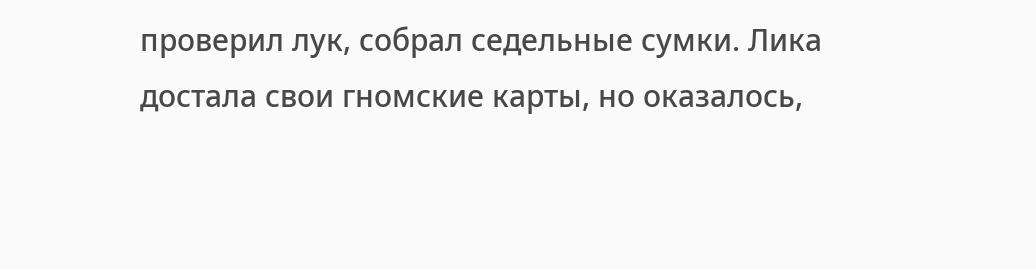проверил лук, собрал седельные сумки. Лика достала свои гномские карты, но оказалось,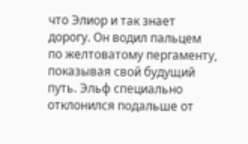что Элиор и так знает дорогу. Он водил пальцем по желтоватому пергаменту, показывая свой будущий путь. Эльф специально отклонился подальше от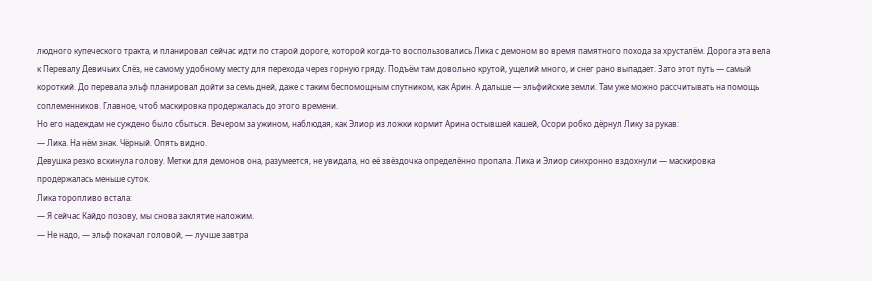людного купеческого тракта, и планировал сейчас идти по старой дороге, которой когда-то воспользовались Лика с демоном во время памятного похода за хрусталём. Дорога эта вела к Перевалу Девичьих Слёз, не самому удобному месту для перехода через горную гряду. Подъём там довольно крутой, ущелий много, и снег рано выпадает. Зато этот путь — самый короткий. До перевала эльф планировал дойти за семь дней, даже с таким беспомощным спутником, как Арин. А дальше — эльфийские земли. Там уже можно рассчитывать на помощь соплеменников. Главное, чтоб маскировка продержалась до этого времени.
Но его надеждам не суждено было сбыться. Вечером за ужином, наблюдая, как Элиор из ложки кормит Арина остывшей кашей, Осори робко дёрнул Лику за рукав:
— Лика. На нём знак. Чёрный. Опять видно.
Девушка резко вскинула голову. Метки для демонов она, разумеется, не увидала, но её звёздочка определённо пропала. Лика и Элиор синхронно вздохнули — маскировка продержалась меньше суток.
Лика торопливо встала:
— Я сейчас Кайдо позову, мы снова заклятие наложим.
— Не надо, — эльф покачал головой, — лучше завтра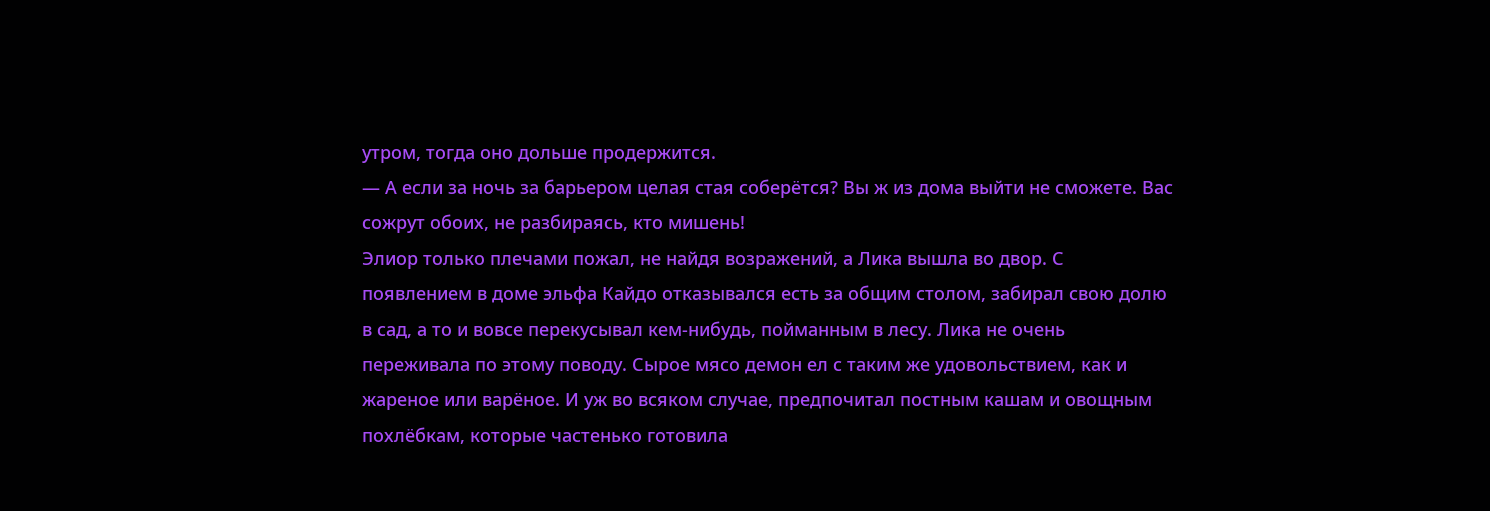утром, тогда оно дольше продержится.
— А если за ночь за барьером целая стая соберётся? Вы ж из дома выйти не сможете. Вас сожрут обоих, не разбираясь, кто мишень!
Элиор только плечами пожал, не найдя возражений, а Лика вышла во двор. С появлением в доме эльфа Кайдо отказывался есть за общим столом, забирал свою долю в сад, а то и вовсе перекусывал кем-нибудь, пойманным в лесу. Лика не очень переживала по этому поводу. Сырое мясо демон ел с таким же удовольствием, как и жареное или варёное. И уж во всяком случае, предпочитал постным кашам и овощным похлёбкам, которые частенько готовила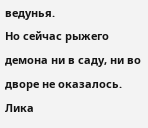ведунья.
Но сейчас рыжего демона ни в саду, ни во дворе не оказалось. Лика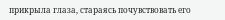прикрыла глаза, стараясь почувствовать его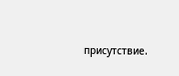присутствие.